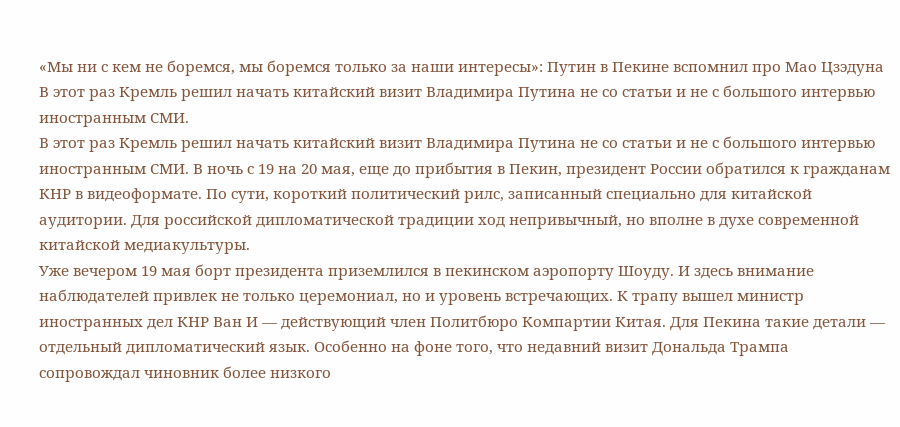«Мы ни с кем не боремся, мы боремся только за наши интересы»: Путин в Пекине вспомнил про Мао Цзэдуна
В этот раз Кремль решил начать китайский визит Владимира Путина не со статьи и не с большого интервью иностранным СМИ.
В этот раз Кремль решил начать китайский визит Владимира Путина не со статьи и не с большого интервью иностранным СМИ. В ночь с 19 на 20 мая, еще до прибытия в Пекин, президент России обратился к гражданам КНР в видеоформате. По сути, короткий политический рилс, записанный специально для китайской аудитории. Для российской дипломатической традиции ход непривычный, но вполне в духе современной китайской медиакультуры.
Уже вечером 19 мая борт президента приземлился в пекинском аэропорту Шоуду. И здесь внимание наблюдателей привлек не только церемониал, но и уровень встречающих. К трапу вышел министр иностранных дел КНР Ван И — действующий член Политбюро Компартии Китая. Для Пекина такие детали — отдельный дипломатический язык. Особенно на фоне того, что недавний визит Дональда Трампа сопровождал чиновник более низкого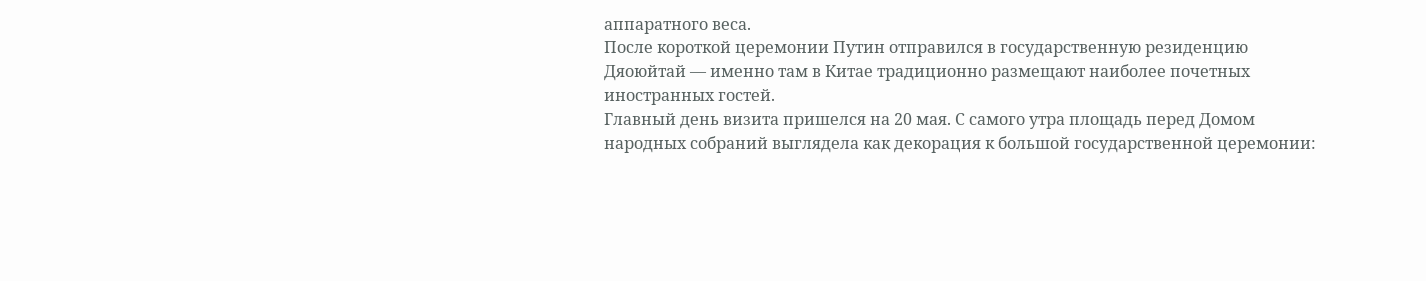аппаратного веса.
После короткой церемонии Путин отправился в государственную резиденцию Дяоюйтай — именно там в Китае традиционно размещают наиболее почетных иностранных гостей.
Главный день визита пришелся на 20 мая. С самого утра площадь перед Домом народных собраний выглядела как декорация к большой государственной церемонии: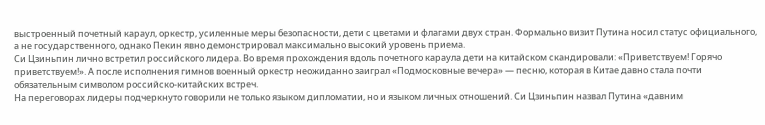выстроенный почетный караул, оркестр, усиленные меры безопасности, дети с цветами и флагами двух стран. Формально визит Путина носил статус официального, а не государственного, однако Пекин явно демонстрировал максимально высокий уровень приема.
Си Цзиньпин лично встретил российского лидера. Во время прохождения вдоль почетного караула дети на китайском скандировали: «Приветствуем! Горячо приветствуем!». А после исполнения гимнов военный оркестр неожиданно заиграл «Подмосковные вечера» — песню, которая в Китае давно стала почти обязательным символом российско-китайских встреч.
На переговорах лидеры подчеркнуто говорили не только языком дипломатии, но и языком личных отношений. Си Цзиньпин назвал Путина «давним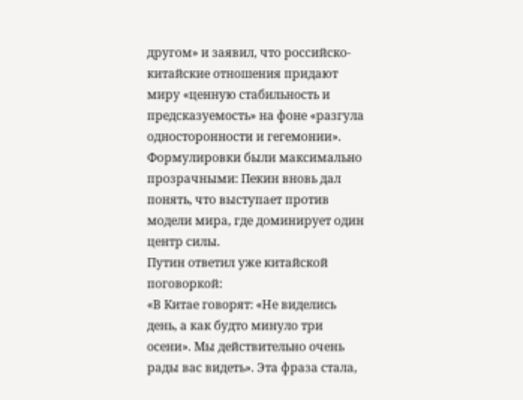другом» и заявил, что российско-китайские отношения придают миру «ценную стабильность и предсказуемость» на фоне «разгула односторонности и гегемонии». Формулировки были максимально прозрачными: Пекин вновь дал понять, что выступает против модели мира, где доминирует один центр силы.
Путин ответил уже китайской поговоркой:
«В Китае говорят: «Не виделись день, а как будто минуло три осени». Мы действительно очень рады вас видеть». Эта фраза стала,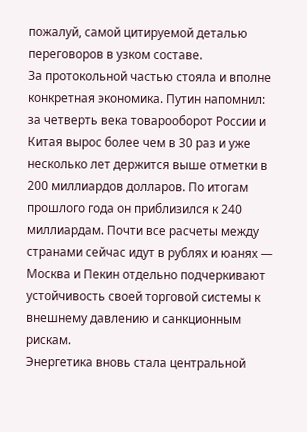пожалуй, самой цитируемой деталью переговоров в узком составе.
За протокольной частью стояла и вполне конкретная экономика. Путин напомнил: за четверть века товарооборот России и Китая вырос более чем в 30 раз и уже несколько лет держится выше отметки в 200 миллиардов долларов. По итогам прошлого года он приблизился к 240 миллиардам. Почти все расчеты между странами сейчас идут в рублях и юанях — Москва и Пекин отдельно подчеркивают устойчивость своей торговой системы к внешнему давлению и санкционным рискам.
Энергетика вновь стала центральной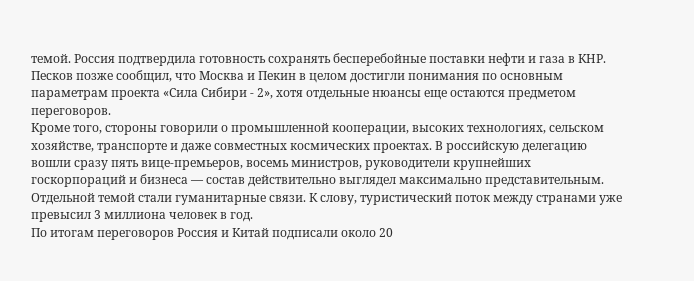темой. Россия подтвердила готовность сохранять бесперебойные поставки нефти и газа в КНР. Песков позже сообщил, что Москва и Пекин в целом достигли понимания по основным параметрам проекта «Сила Сибири - 2», хотя отдельные нюансы еще остаются предметом переговоров.
Кроме того, стороны говорили о промышленной кооперации, высоких технологиях, сельском хозяйстве, транспорте и даже совместных космических проектах. В российскую делегацию вошли сразу пять вице-премьеров, восемь министров, руководители крупнейших госкорпораций и бизнеса — состав действительно выглядел максимально представительным.
Отдельной темой стали гуманитарные связи. К слову, туристический поток между странами уже превысил 3 миллиона человек в год.
По итогам переговоров Россия и Китай подписали около 20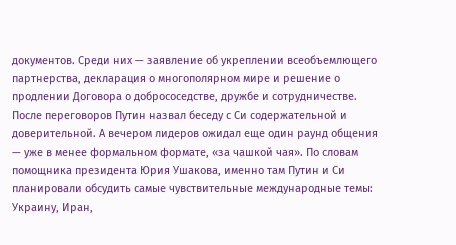документов. Среди них — заявление об укреплении всеобъемлющего партнерства, декларация о многополярном мире и решение о продлении Договора о добрососедстве, дружбе и сотрудничестве.
После переговоров Путин назвал беседу с Си содержательной и доверительной. А вечером лидеров ожидал еще один раунд общения — уже в менее формальном формате, «за чашкой чая». По словам помощника президента Юрия Ушакова, именно там Путин и Си планировали обсудить самые чувствительные международные темы: Украину, Иран,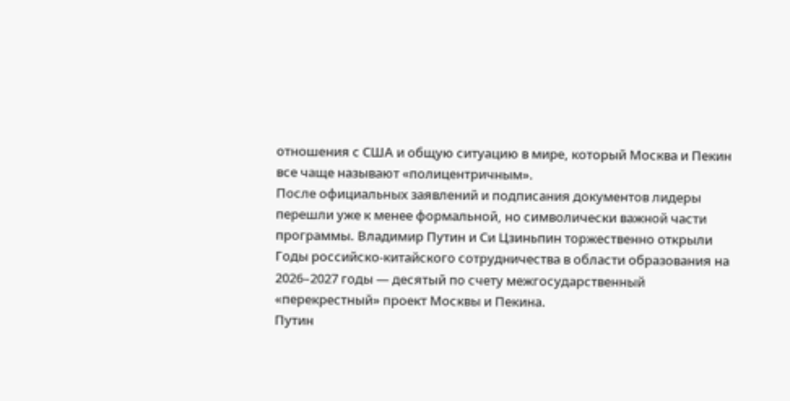отношения с США и общую ситуацию в мире, который Москва и Пекин все чаще называют «полицентричным».
После официальных заявлений и подписания документов лидеры перешли уже к менее формальной, но символически важной части программы. Владимир Путин и Си Цзиньпин торжественно открыли Годы российско-китайского сотрудничества в области образования на 2026–2027 годы — десятый по счету межгосударственный «перекрестный» проект Москвы и Пекина.
Путин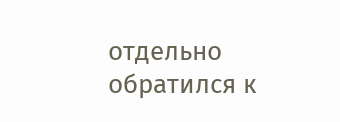отдельно обратился к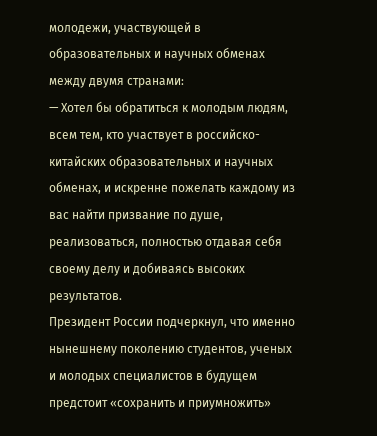молодежи, участвующей в образовательных и научных обменах между двумя странами:
— Хотел бы обратиться к молодым людям, всем тем, кто участвует в российско-китайских образовательных и научных обменах, и искренне пожелать каждому из вас найти призвание по душе, реализоваться, полностью отдавая себя своему делу и добиваясь высоких результатов.
Президент России подчеркнул, что именно нынешнему поколению студентов, ученых и молодых специалистов в будущем предстоит «сохранить и приумножить»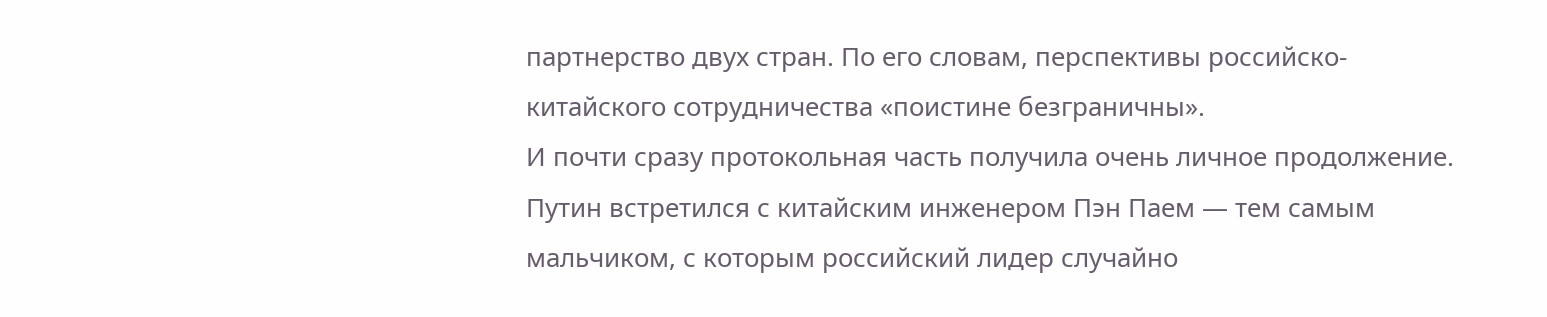партнерство двух стран. По его словам, перспективы российско-китайского сотрудничества «поистине безграничны».
И почти сразу протокольная часть получила очень личное продолжение. Путин встретился с китайским инженером Пэн Паем — тем самым мальчиком, с которым российский лидер случайно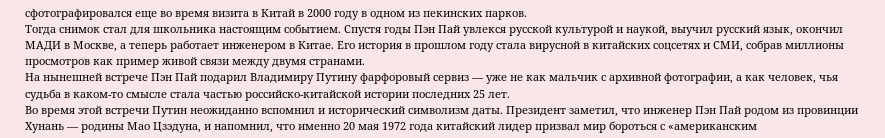сфотографировался еще во время визита в Китай в 2000 году в одном из пекинских парков.
Тогда снимок стал для школьника настоящим событием. Спустя годы Пэн Пай увлекся русской культурой и наукой, выучил русский язык, окончил МАДИ в Москве, а теперь работает инженером в Китае. Его история в прошлом году стала вирусной в китайских соцсетях и СМИ, собрав миллионы просмотров как пример живой связи между двумя странами.
На нынешней встрече Пэн Пай подарил Владимиру Путину фарфоровый сервиз — уже не как мальчик с архивной фотографии, а как человек, чья судьба в каком-то смысле стала частью российско-китайской истории последних 25 лет.
Во время этой встречи Путин неожиданно вспомнил и исторический символизм даты. Президент заметил, что инженер Пэн Пай родом из провинции Хунань — родины Мао Цзэдуна, и напомнил, что именно 20 мая 1972 года китайский лидер призвал мир бороться с «американским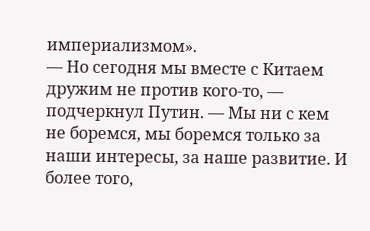империализмом».
— Но сегодня мы вместе с Китаем дружим не против кого-то, — подчеркнул Путин. — Мы ни с кем не боремся, мы боремся только за наши интересы, за наше развитие. И более того,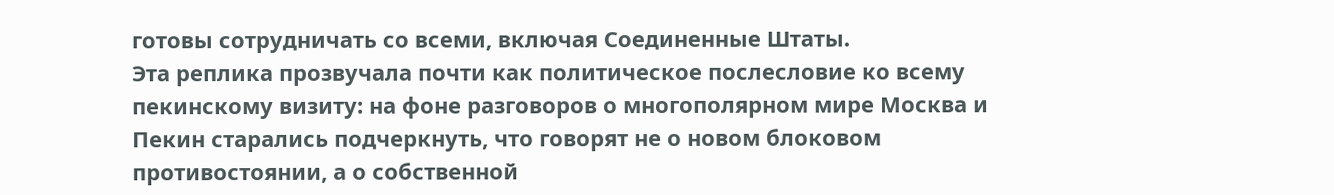готовы сотрудничать со всеми, включая Соединенные Штаты.
Эта реплика прозвучала почти как политическое послесловие ко всему пекинскому визиту: на фоне разговоров о многополярном мире Москва и Пекин старались подчеркнуть, что говорят не о новом блоковом противостоянии, а о собственной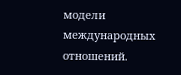модели международных отношений.